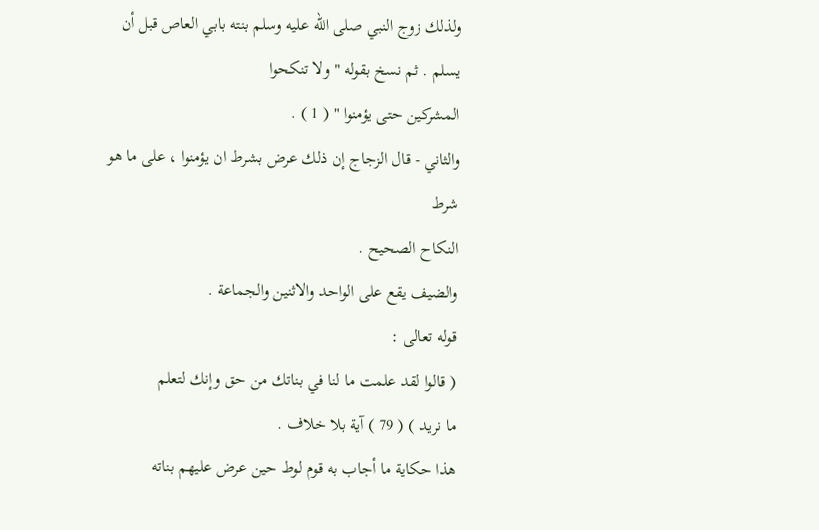ولذلك زوج النبي صلى الله عليه وسلم بنته بابي العاص قبل أن يسلم . ثم نسخ بقوله " ولا تنكحوا
المشركين حتى يؤمنوا " ( 1 ) .
والثاني - قال الزجاج إن ذلك عرض بشرط ان يؤمنوا ، على ما هو شرط
النكاح الصحيح .
والضيف يقع على الواحد والاثنين والجماعة .
قوله تعالى :
( قالوا لقد علمت ما لنا في بناتك من حق وإنك لتعلم
ما نريد ) ( 79 ) آية بلا خلاف .
هذا حكاية ما أجاب به قوم لوط حين عرض عليهم بناته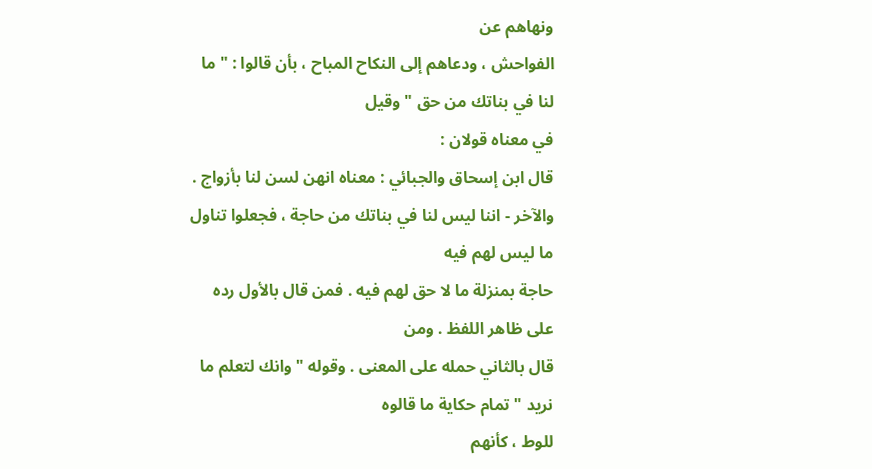ونهاهم عن
الفواحش ، ودعاهم إلى النكاح المباح ، بأن قالوا : " ما لنا في بناتك من حق " وقيل
في معناه قولان :
قال ابن إسحاق والجبائي : معناه انهن لسن لنا بأزواج .
والآخر - اننا ليس لنا في بناتك من حاجة ، فجعلوا تناول ما ليس لهم فيه
حاجة بمنزلة ما لا حق لهم فيه . فمن قال بالأول رده على ظاهر اللفظ . ومن
قال بالثاني حمله على المعنى . وقوله " وانك لتعلم ما نريد " تمام حكاية ما قالوه
للوط ، كأنهم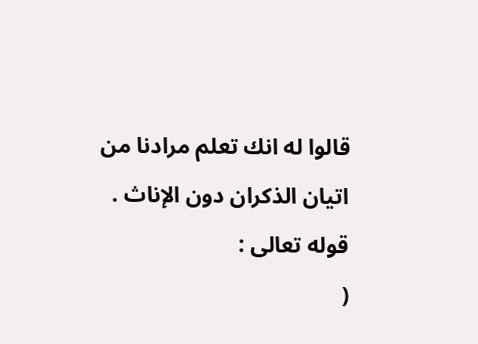قالوا له انك تعلم مرادنا من اتيان الذكران دون الإناث .
قوله تعالى :
(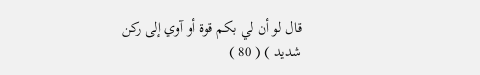قال لو أن لي بكم قوة أو آوي إلى ركن شديد ) ( 80 )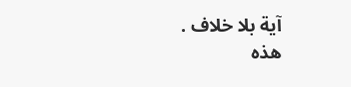آية بلا خلاف .
هذه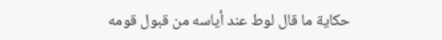حكاية ما قال لوط عند أياسه من قبول قومه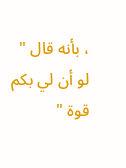، بأنه قال " لو أن لي بكم قوة "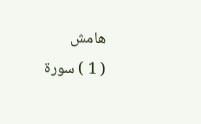هامش
( 1 ) سورة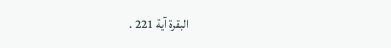البقرة آية 221 .